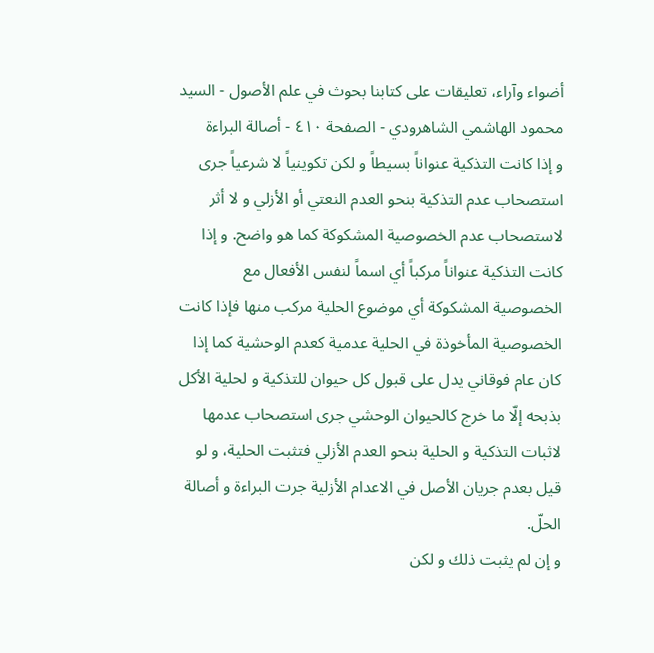أضواء وآراء، تعليقات على كتابنا بحوث في علم الأصول - السيد محمود الهاشمي الشاهرودي - الصفحة ٤١٠ - أصالة البراءة
و إذا كانت التذكية عنواناً بسيطاً و لكن تكوينياً لا شرعياً جرى استصحاب عدم التذكية بنحو العدم النعتي أو الأزلي و لا أثر لاستصحاب عدم الخصوصية المشكوكة كما هو واضح. و إذا كانت التذكية عنواناً مركباً أي اسماً لنفس الأفعال مع الخصوصية المشكوكة أي موضوع الحلية مركب منها فإذا كانت الخصوصية المأخوذة في الحلية عدمية كعدم الوحشية كما إذا كان عام فوقاني يدل على قبول كل حيوان للتذكية و لحلية الأكل بذبحه إلّا ما خرج كالحيوان الوحشي جرى استصحاب عدمها لاثبات التذكية و الحلية بنحو العدم الأزلي فتثبت الحلية، و لو قيل بعدم جريان الأصل في الاعدام الأزلية جرت البراءة و أصالة الحلّ.
و إن لم يثبت ذلك و لكن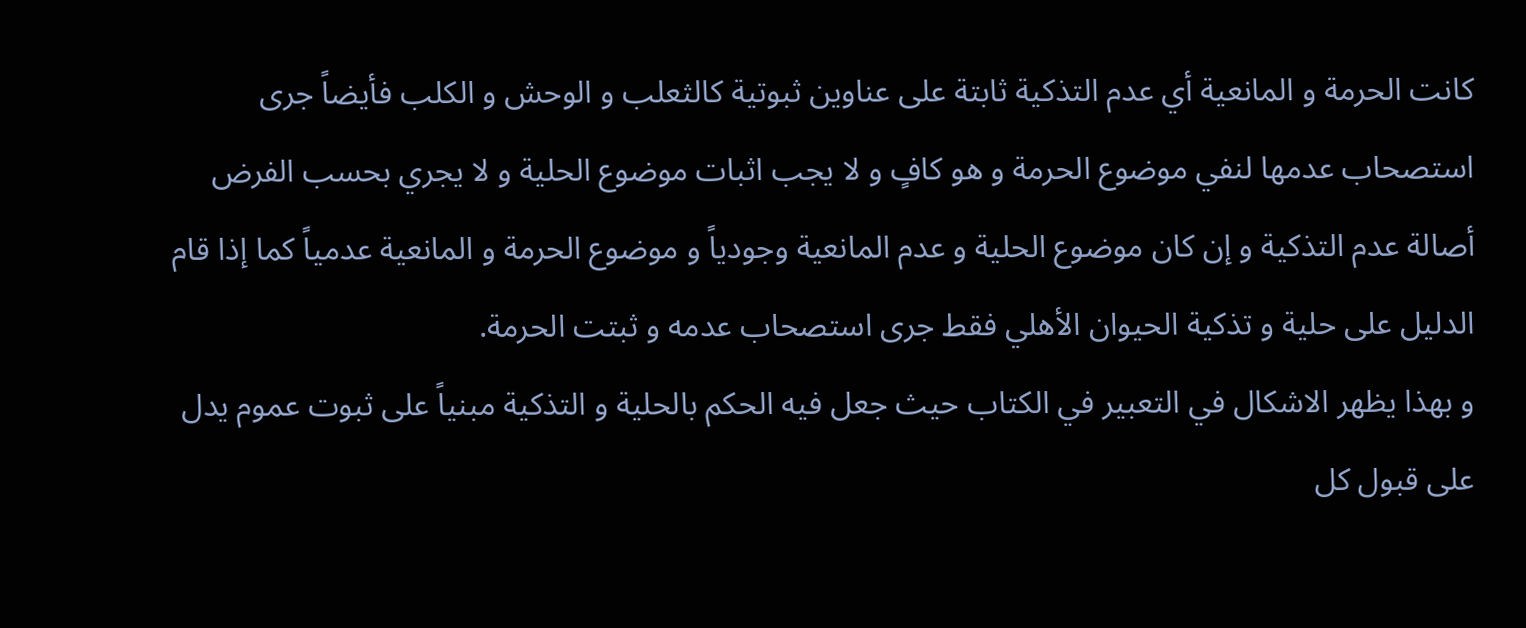كانت الحرمة و المانعية أي عدم التذكية ثابتة على عناوين ثبوتية كالثعلب و الوحش و الكلب فأيضاً جرى استصحاب عدمها لنفي موضوع الحرمة و هو كافٍ و لا يجب اثبات موضوع الحلية و لا يجري بحسب الفرض أصالة عدم التذكية و إن كان موضوع الحلية و عدم المانعية وجودياً و موضوع الحرمة و المانعية عدمياً كما إذا قام الدليل على حلية و تذكية الحيوان الأهلي فقط جرى استصحاب عدمه و ثبتت الحرمة.
و بهذا يظهر الاشكال في التعبير في الكتاب حيث جعل فيه الحكم بالحلية و التذكية مبنياً على ثبوت عموم يدل على قبول كل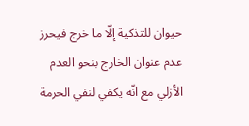حيوان للتذكية إلّا ما خرج فيحرز عدم عنوان الخارج بنحو العدم الأزلي مع انّه يكفي لنفي الحرمة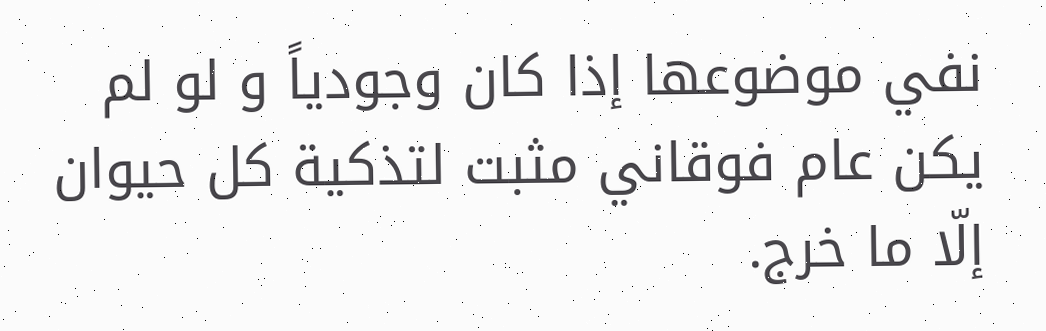نفي موضوعها إذا كان وجودياً و لو لم يكن عام فوقاني مثبت لتذكية كل حيوان إلّا ما خرج.